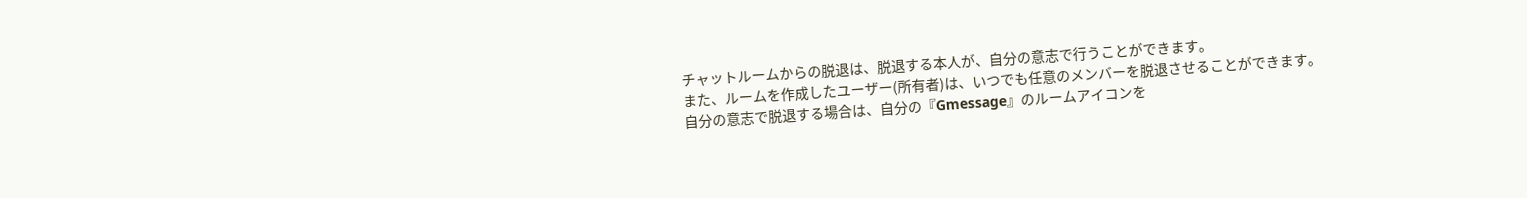チャットルームからの脱退は、脱退する本人が、自分の意志で行うことができます。
また、ルームを作成したユーザー(所有者)は、いつでも任意のメンバーを脱退させることができます。
自分の意志で脱退する場合は、自分の『Gmessage』のルームアイコンを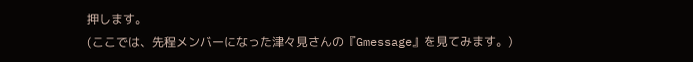押します。
(ここでは、先程メンバーになった津々見さんの『Gmessage』を見てみます。)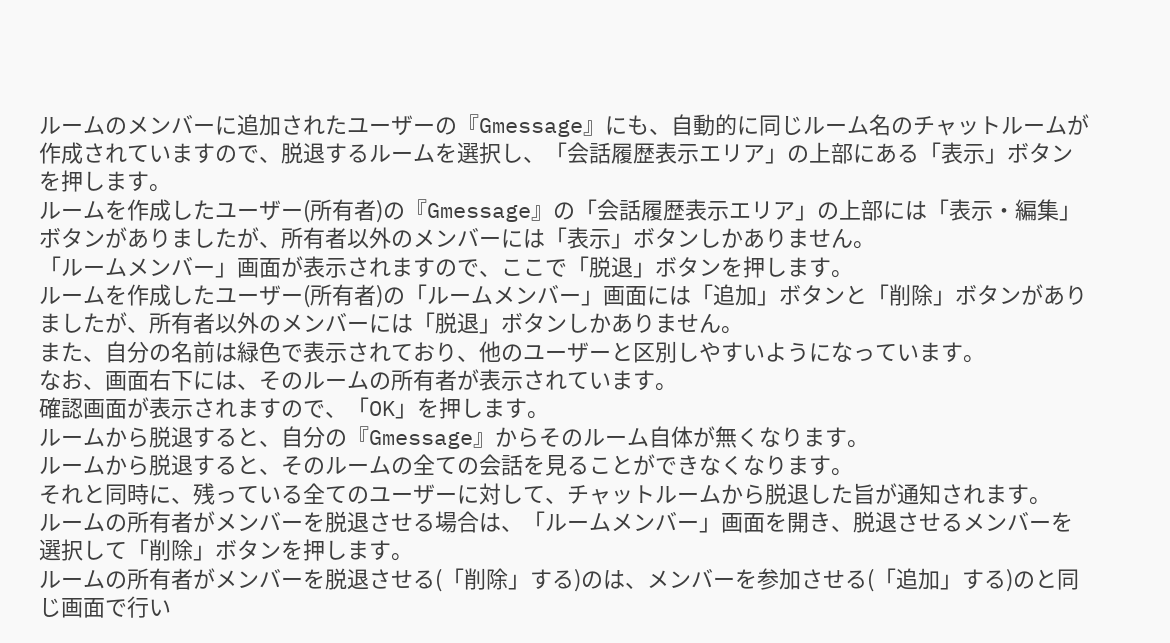ルームのメンバーに追加されたユーザーの『Gmessage』にも、自動的に同じルーム名のチャットルームが作成されていますので、脱退するルームを選択し、「会話履歴表示エリア」の上部にある「表示」ボタンを押します。
ルームを作成したユーザー(所有者)の『Gmessage』の「会話履歴表示エリア」の上部には「表示・編集」ボタンがありましたが、所有者以外のメンバーには「表示」ボタンしかありません。
「ルームメンバー」画面が表示されますので、ここで「脱退」ボタンを押します。
ルームを作成したユーザー(所有者)の「ルームメンバー」画面には「追加」ボタンと「削除」ボタンがありましたが、所有者以外のメンバーには「脱退」ボタンしかありません。
また、自分の名前は緑色で表示されており、他のユーザーと区別しやすいようになっています。
なお、画面右下には、そのルームの所有者が表示されています。
確認画面が表示されますので、「OK」を押します。
ルームから脱退すると、自分の『Gmessage』からそのルーム自体が無くなります。
ルームから脱退すると、そのルームの全ての会話を見ることができなくなります。
それと同時に、残っている全てのユーザーに対して、チャットルームから脱退した旨が通知されます。
ルームの所有者がメンバーを脱退させる場合は、「ルームメンバー」画面を開き、脱退させるメンバーを選択して「削除」ボタンを押します。
ルームの所有者がメンバーを脱退させる(「削除」する)のは、メンバーを参加させる(「追加」する)のと同じ画面で行い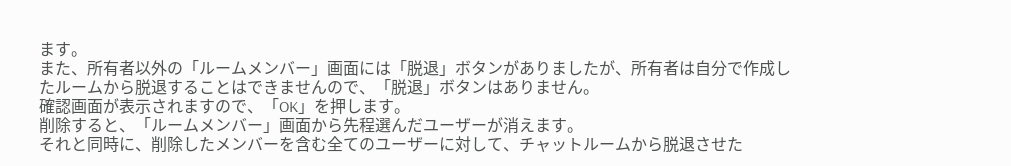ます。
また、所有者以外の「ルームメンバー」画面には「脱退」ボタンがありましたが、所有者は自分で作成したルームから脱退することはできませんので、「脱退」ボタンはありません。
確認画面が表示されますので、「OK」を押します。
削除すると、「ルームメンバー」画面から先程選んだユーザーが消えます。
それと同時に、削除したメンバーを含む全てのユーザーに対して、チャットルームから脱退させた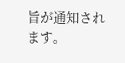旨が通知されます。